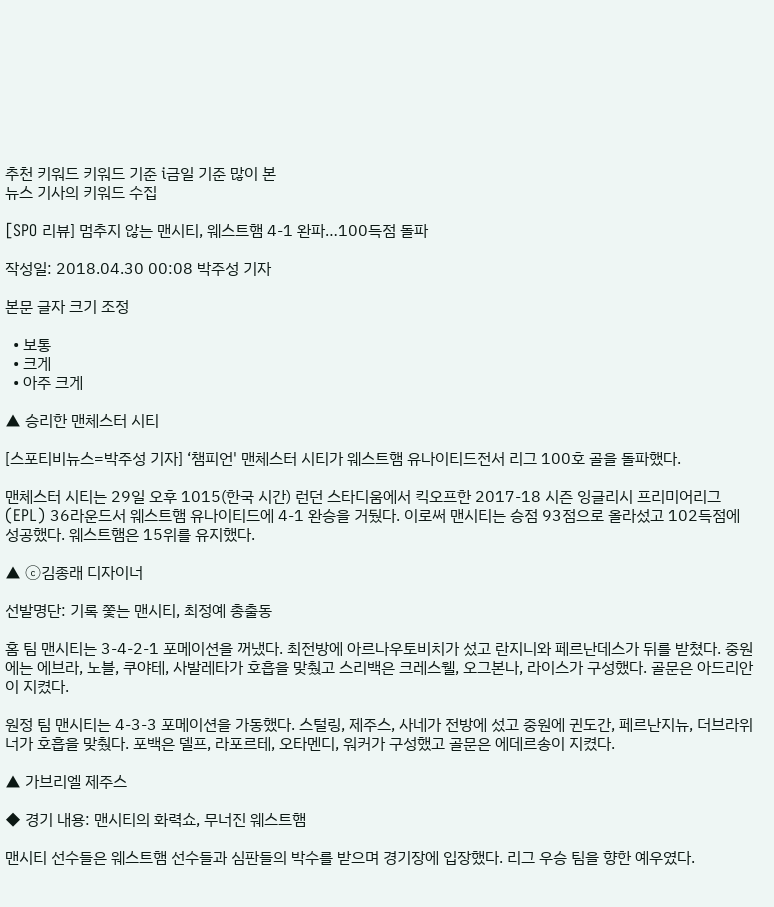추천 키워드 키워드 기준 i금일 기준 많이 본
뉴스 기사의 키워드 수집

[SPO 리뷰] 멈추지 않는 맨시티, 웨스트햄 4-1 완파…100득점 돌파

작성일: 2018.04.30 00:08 박주성 기자

본문 글자 크기 조정

  • 보통
  • 크게
  • 아주 크게

▲ 승리한 맨체스터 시티

[스포티비뉴스=박주성 기자] ‘챔피언' 맨체스터 시티가 웨스트햄 유나이티드전서 리그 100호 골을 돌파했다.

맨체스터 시티는 29일 오후 1015(한국 시간) 런던 스타디움에서 킥오프한 2017-18 시즌 잉글리시 프리미어리그(EPL) 36라운드서 웨스트햄 유나이티드에 4-1 완승을 거뒀다. 이로써 맨시티는 승점 93점으로 올라섰고 102득점에 성공했다. 웨스트햄은 15위를 유지했다.

▲ ⓒ김종래 디자이너

선발명단: 기록 쫓는 맨시티, 최정예 총출동

홈 팀 맨시티는 3-4-2-1 포메이션을 꺼냈다. 최전방에 아르나우토비치가 섰고 란지니와 페르난데스가 뒤를 받쳤다. 중원에는 에브라, 노블, 쿠야테, 사발레타가 호흡을 맞췄고 스리백은 크레스웰, 오그본나, 라이스가 구성했다. 골문은 아드리안이 지켰다.

원정 팀 맨시티는 4-3-3 포메이션을 가동했다. 스털링, 제주스, 사네가 전방에 섰고 중원에 귄도간, 페르난지뉴, 더브라위너가 호흡을 맞췄다. 포백은 델프, 라포르테, 오타멘디, 워커가 구성했고 골문은 에데르송이 지켰다.

▲ 가브리엘 제주스

◆ 경기 내용: 맨시티의 화력쇼, 무너진 웨스트햄

맨시티 선수들은 웨스트햄 선수들과 심판들의 박수를 받으며 경기장에 입장했다. 리그 우승 팀을 향한 예우였다.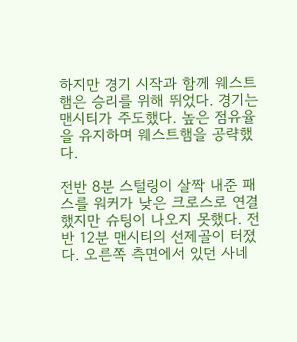하지만 경기 시작과 함께 웨스트햄은 승리를 위해 뛰었다. 경기는 맨시티가 주도했다. 높은 점유율을 유지하며 웨스트햄을 공략했다.

전반 8분 스털링이 살짝 내준 패스를 워커가 낮은 크로스로 연결했지만 슈팅이 나오지 못했다. 전반 12분 맨시티의 선제골이 터졌다. 오른쪽 측면에서 있던 사네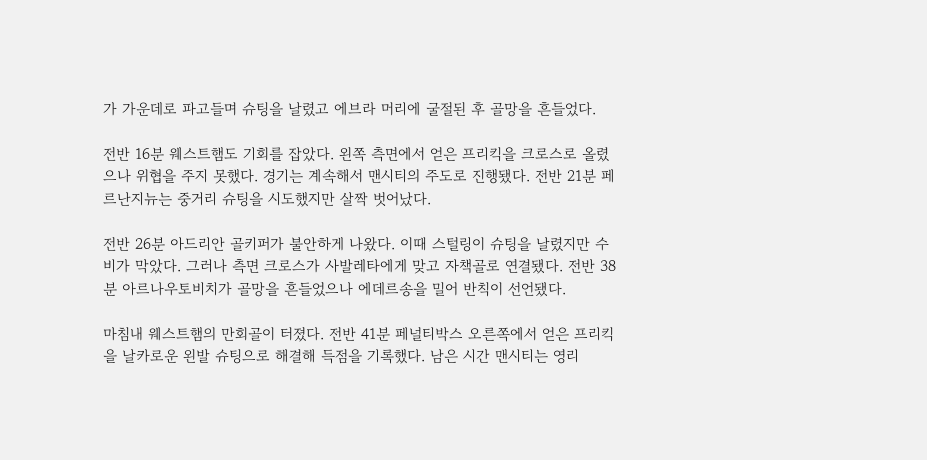가 가운데로 파고들며 슈팅을 날렸고 에브라 머리에 굴절된 후 골망을 흔들었다.

전반 16분 웨스트햄도 기회를 잡았다. 왼쪽 측면에서 얻은 프리킥을 크로스로 올렸으나 위협을 주지 못했다. 경기는 계속해서 맨시티의 주도로 진행됐다. 전반 21분 페르난지뉴는 중거리 슈팅을 시도했지만 살짝 벗어났다.

전반 26분 아드리안 골키퍼가 불안하게 나왔다. 이때 스털링이 슈팅을 날렸지만 수비가 막았다. 그러나 측면 크로스가 사발레타에게 맞고 자책골로 연결됐다. 전반 38분 아르나우토비치가 골망을 흔들었으나 에데르송을 밀어 반칙이 선언됐다.

마침내 웨스트햄의 만회골이 터졌다. 전반 41분 페널티박스 오른쪽에서 얻은 프리킥을 날카로운 왼발 슈팅으로 해결해 득점을 기록했다. 남은 시간 맨시티는 영리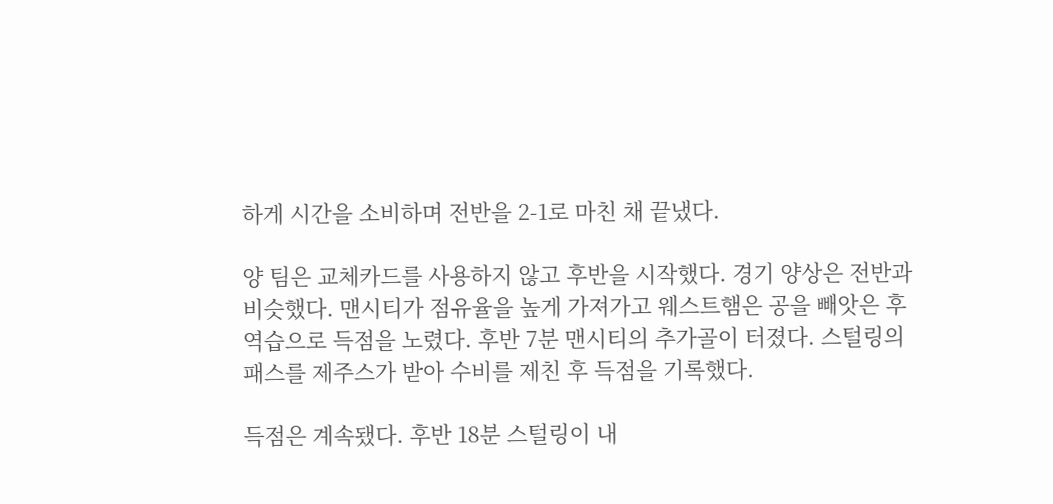하게 시간을 소비하며 전반을 2-1로 마친 채 끝냈다.

양 팀은 교체카드를 사용하지 않고 후반을 시작했다. 경기 양상은 전반과 비슷했다. 맨시티가 점유율을 높게 가져가고 웨스트햄은 공을 빼앗은 후 역습으로 득점을 노렸다. 후반 7분 맨시티의 추가골이 터졌다. 스털링의 패스를 제주스가 받아 수비를 제친 후 득점을 기록했다.

득점은 계속됐다. 후반 18분 스털링이 내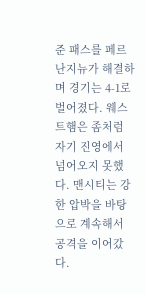준 패스를 페르난지뉴가 해결하며 경기는 4-1로 벌어졌다. 웨스트햄은 좀처럼 자기 진영에서 넘어오지 못했다. 맨시티는 강한 압박을 바탕으로 계속해서 공격을 이어갔다.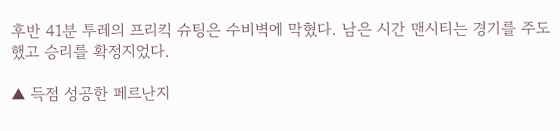후반 41분 투레의 프리킥 슈팅은 수비벽에 막혔다. 남은 시간 맨시티는 경기를 주도했고 승리를 확정지었다.

▲ 득점 성공한 페르난지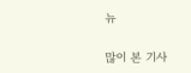뉴

많이 본 기사